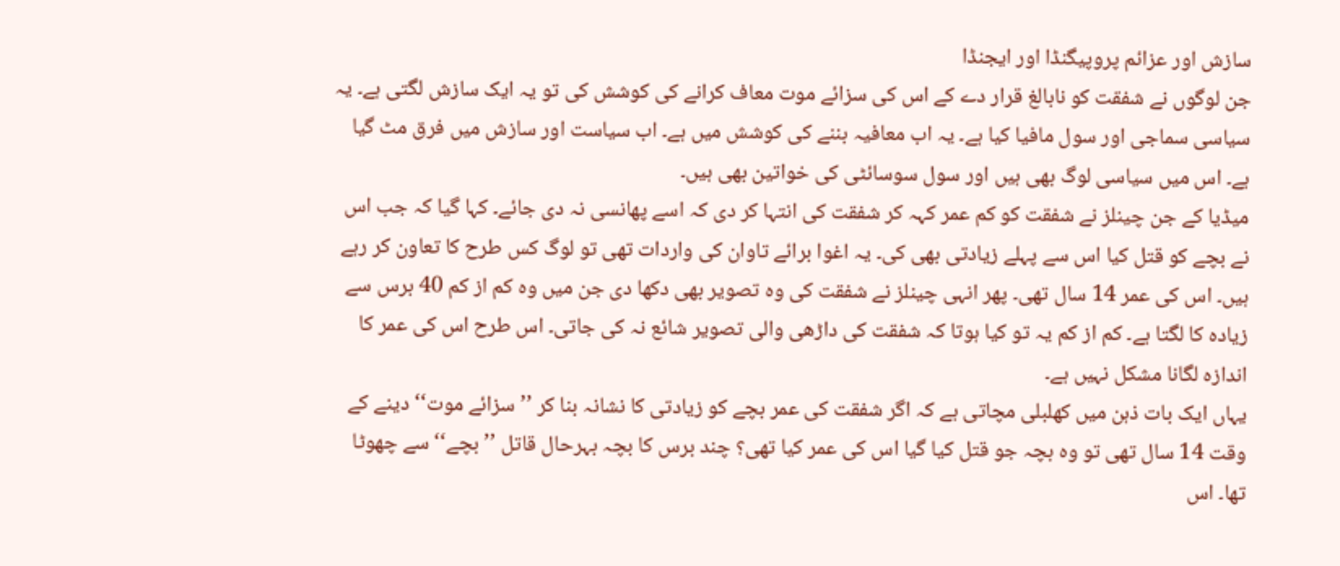سازش اور عزائم پروپیگنڈا اور ایجنڈا
جن لوگوں نے شفقت کو نابالغ قرار دے کے اس کی سزائے موت معاف کرانے کی کوشش کی تو یہ ایک سازش لگتی ہے۔ یہ سیاسی سماجی اور سول مافیا کیا ہے۔ یہ اب معافیہ بننے کی کوشش میں ہے۔ اب سیاست اور سازش میں فرق مٹ گیا ہے۔ اس میں سیاسی لوگ بھی ہیں اور سول سوسائٹی کی خواتین بھی ہیں۔
میڈیا کے جن چینلز نے شفقت کو کم عمر کہہ کر شفقت کی انتہا کر دی کہ اسے پھانسی نہ دی جائے۔ کہا گیا کہ جب اس نے بچے کو قتل کیا اس سے پہلے زیادتی بھی کی۔ یہ اغوا برائے تاوان کی واردات تھی تو لوگ کس طرح کا تعاون کر رہے ہیں۔ اس کی عمر 14 سال تھی۔ پھر انہی چینلز نے شفقت کی وہ تصویر بھی دکھا دی جن میں وہ کم از کم 40 برس سے زیادہ کا لگتا ہے۔ کم از کم یہ تو کیا ہوتا کہ شفقت کی داڑھی والی تصویر شائع نہ کی جاتی۔ اس طرح اس کی عمر کا اندازہ لگانا مشکل نہیں ہے۔
یہاں ایک بات ذہن میں کھلبلی مچاتی ہے کہ اگر شفقت کی عمر بچے کو زیادتی کا نشانہ بنا کر ’’سزائے موت‘‘ دینے کے وقت 14 سال تھی تو وہ بچہ جو قتل کیا گیا اس کی عمر کیا تھی؟ چند برس کا بچہ بہرحال قاتل ’’بچے‘‘ سے چھوٹا تھا۔ اس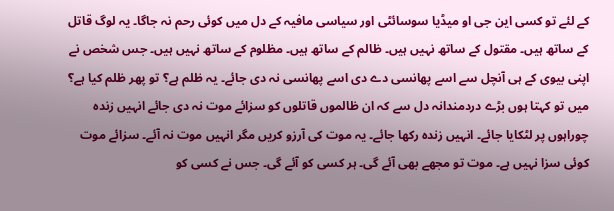کے لئے تو کسی این جی او میڈیا سوسائٹی اور سیاسی مافیہ کے دل میں کوئی رحم نہ جاگا۔ یہ لوگ قاتل کے ساتھ ہیں۔ مقتول کے ساتھ نہیں ہیں۔ ظالم کے ساتھ ہیں۔ مظلوم کے ساتھ نہیں ہیں۔ جس شخص نے اپنی بیوی کے ہی آنچل سے اسے پھانسی دے دی اسے پھانسی نہ دی جائے۔ یہ ظلم ہے؟ تو پھر ظلم کیا ہے؟
میں تو کہتا ہوں بڑے دردمندانہ دل سے کہ ان ظالموں قاتلوں کو سزائے موت نہ دی جائے انہیں زندہ چوراہوں پر لٹکایا جائے۔ انہیں زندہ رکھا جائے۔ یہ موت کی آرزو کریں مگر انہیں موت نہ آئے۔ سزائے موت کوئی سزا نہیں ہے۔ موت تو مجھے بھی آئے گی۔ ہر کسی کو آئے گی۔ جس نے کسی کو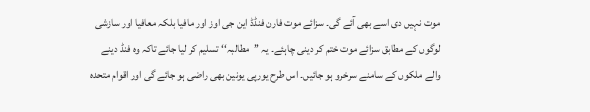موت نہیں دی اسے بھی آئے گی۔ سزائے موت فارن فنڈڈ این جی اوز اور مافیا بلکہ معافیا اور سازشی لوگوں کے مطابق سزائے موت ختم کر دینی چاہئے۔ یہ ’’مطالبہ‘‘ تسلیم کر لیا جائے تاکہ وہ فنڈ دینے والے ملکوں کے سامنے سرخرو ہو جائیں۔ اس طرح یورپی یونین بھی راضی ہو جائے گی اور اقوام متحدہ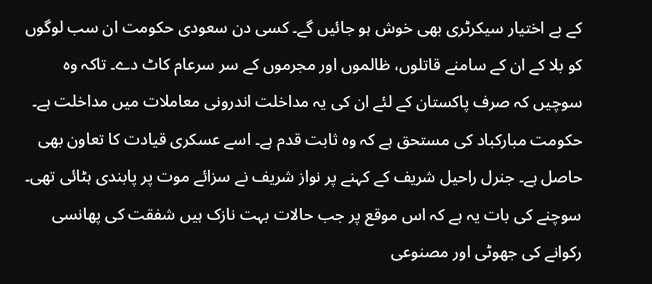کے بے اختیار سیکرٹری بھی خوش ہو جائیں گے۔ کسی دن سعودی حکومت ان سب لوگوں کو بلا کے ان کے سامنے قاتلوں، ظالموں اور مجرموں کے سر سرعام کاٹ دے۔ تاکہ وہ سوچیں کہ صرف پاکستان کے لئے ان کی یہ مداخلت اندرونی معاملات میں مداخلت ہے۔
حکومت مبارکباد کی مستحق ہے کہ وہ ثابت قدم ہے۔ اسے عسکری قیادت کا تعاون بھی حاصل ہے۔ جنرل راحیل شریف کے کہنے پر نواز شریف نے سزائے موت پر پابندی ہٹائی تھی۔ سوچنے کی بات یہ ہے کہ اس موقع پر جب حالات بہت نازک ہیں شفقت کی پھانسی رکوانے کی جھوٹی اور مصنوعی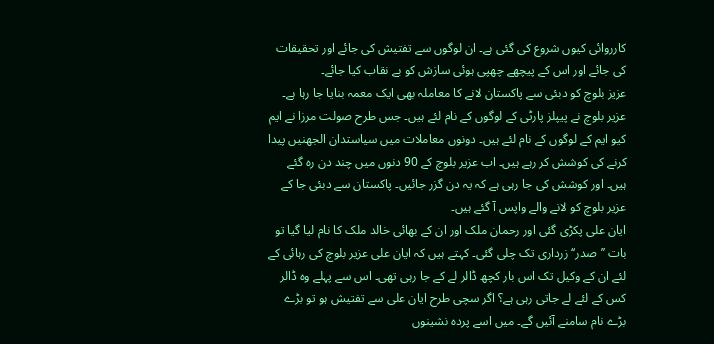کارروائی کیوں شروع کی گئی ہے۔ ان لوگوں سے تفتیش کی جائے اور تحقیقات کی جائے اور اس کے پیچھے چھپی ہوئی سازش کو بے نقاب کیا جائے۔
عزیز بلوچ کو دبئی سے پاکستان لانے کا معاملہ بھی ایک معمہ بنایا جا رہا ہے۔ عزیر بلوچ نے پیپلز پارٹی کے لوگوں کے نام لئے ہیں۔ جس طرح صولت مرزا نے ایم کیو ایم کے لوگوں کے نام لئے ہیں۔ دونوں معاملات میں سیاستدان الجھنیں پیدا کرنے کی کوشش کر رہے ہیں۔ اب عزیر بلوچ کے 90 دنوں میں چند دن رہ گئے ہیں۔ اور کوشش کی جا رہی ہے کہ یہ دن گزر جائیں۔ پاکستان سے دبئی جا کے عزیر بلوچ کو لانے والے واپس آ گئے ہیں۔
ایان علی پکڑی گئی اور رحمان ملک اور ان کے بھائی خالد ملک کا نام لیا گیا تو بات ’’صدر‘‘ زرداری تک چلی گئی۔ کہتے ہیں کہ ایان علی عزیر بلوچ کی رہائی کے لئے ان کے وکیل تک اس بار کچھ ڈالر لے کے جا رہی تھی۔ اس سے پہلے وہ ڈالر کس کے لئے لے جاتی رہی ہے؟ اگر سچی طرح ایان علی سے تفتیش ہو تو بڑے بڑے نام سامنے آئیں گے۔ میں اسے پردہ نشینوں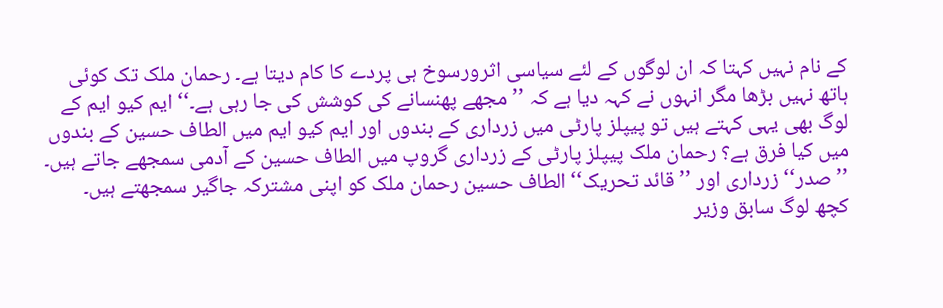کے نام نہیں کہتا کہ ان لوگوں کے لئے سیاسی اثرورسوخ ہی پردے کا کام دیتا ہے۔ رحمان ملک تک کوئی ہاتھ نہیں بڑھا مگر انہوں نے کہہ دیا ہے کہ ’’مجھے پھنسانے کی کوشش کی جا رہی ہے۔‘‘ ایم کیو ایم کے لوگ بھی یہی کہتے ہیں تو پیپلز پارٹی میں زرداری کے بندوں اور ایم کیو ایم میں الطاف حسین کے بندوں میں کیا فرق ہے؟ رحمان ملک پیپلز پارٹی کے زرداری گروپ میں الطاف حسین کے آدمی سمجھے جاتے ہیں۔ ’’صدر‘‘ زرداری اور ’’قائد تحریک‘‘ الطاف حسین رحمان ملک کو اپنی مشترکہ جاگیر سمجھتے ہیں۔
کچھ لوگ سابق وزیر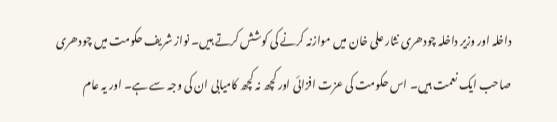داخلہ اور وزیر داخلہ چودھری نثار علی خان میں موازنہ کرنے کی کوشش کرتے ہیں۔ نواز شریف حکومت میں چودھری صاحب ایک نعمت ہیں۔ اس حکومت کی عزت افزائی اور کچھ نہ کچھ کامیابی ان کی وجہ سے ہے۔ اور یہ عام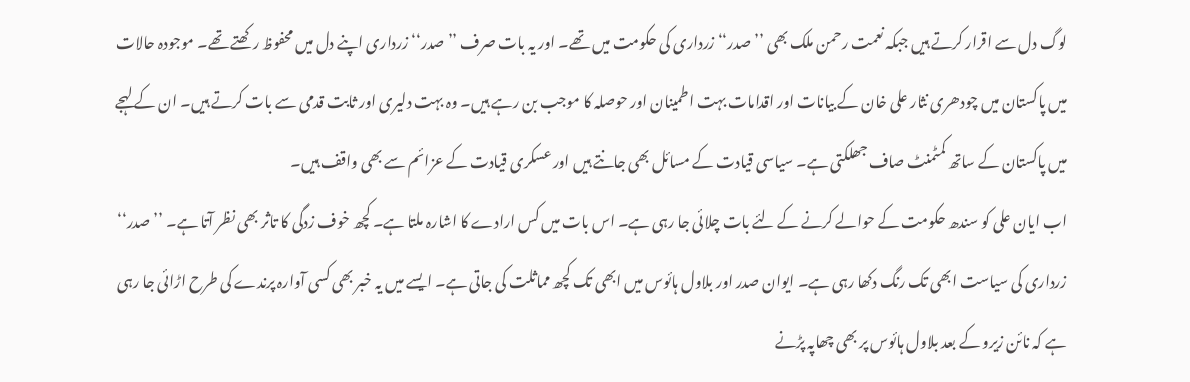لوگ دل سے اقرار کرتے ہیں جبکہ نعمت رحمن ملک بھی ’’صدر‘‘ زرداری کی حکومت میں تھے۔ اور یہ بات صرف ’’صدر‘‘ زرداری اپنے دل میں محفوظ رکھتے تھے۔ موجودہ حالات میں پاکستان میں چودھری نثار علی خان کے بیانات اور اقدامات بہت اطمینان اور حوصلہ کا موجب بن رہے ہیں۔ وہ بہت دلیری اور ثابت قدمی سے بات کرتے ہیں۔ ان کے لہجے میں پاکستان کے ساتھ کمٹمنٹ صاف جھلکتی ہے۔ سیاسی قیادت کے مسائل بھی جانتے ہیں اور عسکری قیادت کے عزائم سے بھی واقف ہیں۔
اب ایان علی کو سندھ حکومت کے حوالے کرنے کے لئے بات چلائی جا رہی ہے۔ اس بات میں کس ارادے کا اشارہ ملتا ہے۔ کچھ خوف زدگی کا تاثر بھی نظر آتا ہے۔ ’’صدر‘‘ زرداری کی سیاست ابھی تک رنگ دکھا رہی ہے۔ ایوان صدر اور بلاول ہائوس میں ابھی تک کچھ مماثلت کی جاتی ہے۔ ایسے میں یہ خبر بھی کسی آوارہ پرندے کی طرح اڑائی جا رہی ہے کہ نائن زیرو کے بعد بلاول ہائوس پر بھی چھاپہ پڑنے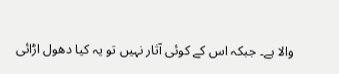والا ہے۔ جبکہ اس کے کوئی آثار نہیں تو یہ کیا دھول اڑائی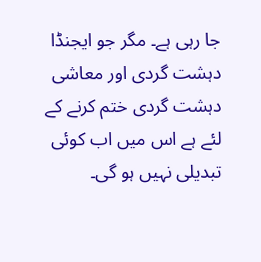جا رہی ہے۔ مگر جو ایجنڈا دہشت گردی اور معاشی دہشت گردی ختم کرنے کے لئے ہے اس میں اب کوئی تبدیلی نہیں ہو گی۔